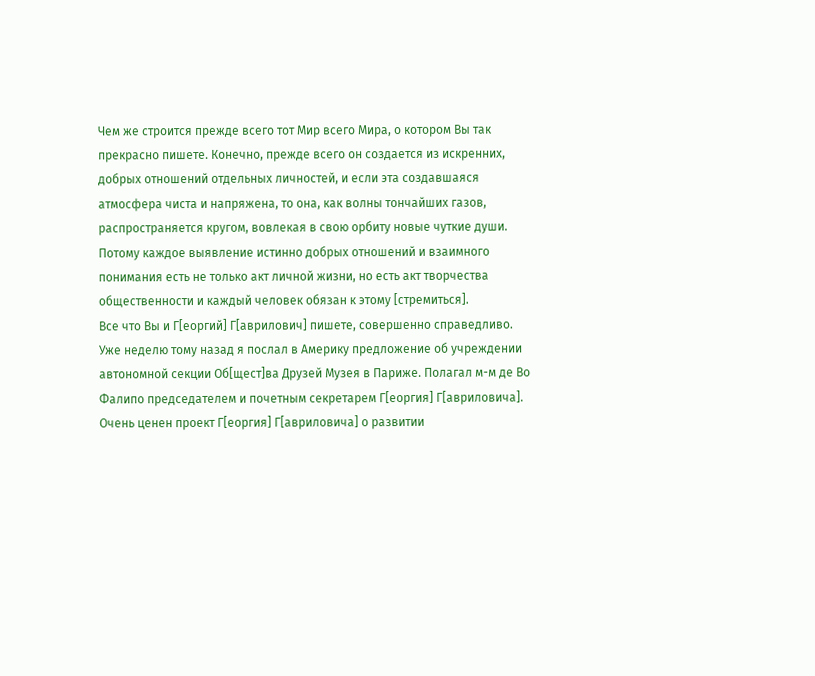Чем же строится прежде всего тот Мир всего Мира, о котором Вы так прекрасно пишете. Конечно, прежде всего он создается из искренних, добрых отношений отдельных личностей, и если эта создавшаяся атмосфера чиста и напряжена, то она, как волны тончайших газов, распространяется кругом, вовлекая в свою орбиту новые чуткие души. Потому каждое выявление истинно добрых отношений и взаимного понимания есть не только акт личной жизни, но есть акт творчества общественности и каждый человек обязан к этому [стремиться].
Все что Вы и Г[еоргий] Г[аврилович] пишете, совершенно справедливо. Уже неделю тому назад я послал в Америку предложение об учреждении автономной секции Об[щест]ва Друзей Музея в Париже. Полагал м-м де Во Фалипо председателем и почетным секретарем Г[еоргия] Г[авриловича]. Очень ценен проект Г[еоргия] Г[авриловича] о развитии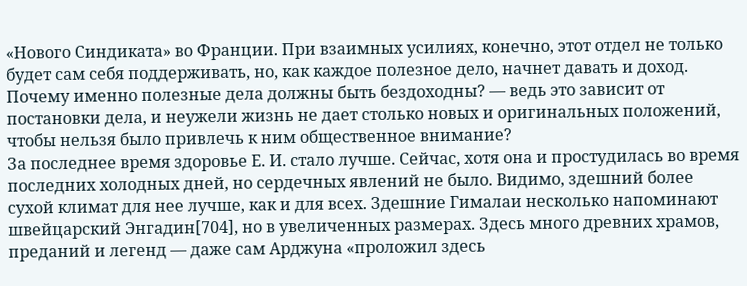«Нового Синдиката» во Франции. При взаимных усилиях, конечно, этот отдел не только будет сам себя поддерживать, но, как каждое полезное дело, начнет давать и доход. Почему именно полезные дела должны быть бездоходны? — ведь это зависит от постановки дела, и неужели жизнь не дает столько новых и оригинальных положений, чтобы нельзя было привлечь к ним общественное внимание?
За последнее время здоровье Е. И. стало лучше. Сейчас, хотя она и простудилась во время последних холодных дней, но сердечных явлений не было. Видимо, здешний более сухой климат для нее лучше, как и для всех. Здешние Гималаи несколько напоминают швейцарский Энгадин[704], но в увеличенных размерах. Здесь много древних храмов, преданий и легенд — даже сам Арджуна «проложил здесь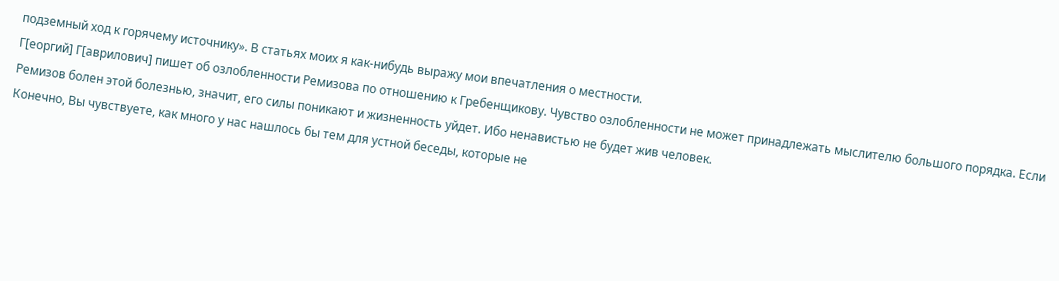подземный ход к горячему источнику». В статьях моих я как-нибудь выражу мои впечатления о местности.
Г[еоргий] Г[аврилович] пишет об озлобленности Ремизова по отношению к Гребенщикову. Чувство озлобленности не может принадлежать мыслителю большого порядка. Если Ремизов болен этой болезнью, значит, его силы поникают и жизненность уйдет. Ибо ненавистью не будет жив человек.
Конечно, Вы чувствуете, как много у нас нашлось бы тем для устной беседы, которые не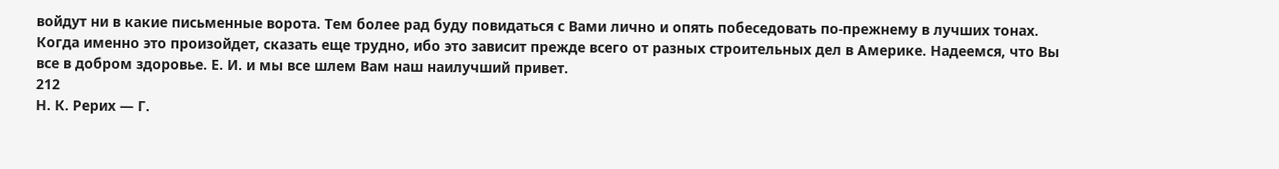войдут ни в какие письменные ворота. Тем более рад буду повидаться с Вами лично и опять побеседовать по-прежнему в лучших тонах. Когда именно это произойдет, сказать еще трудно, ибо это зависит прежде всего от разных строительных дел в Америке. Надеемся, что Вы все в добром здоровье. Е. И. и мы все шлем Вам наш наилучший привет.
212
Н. К. Рерих — Г.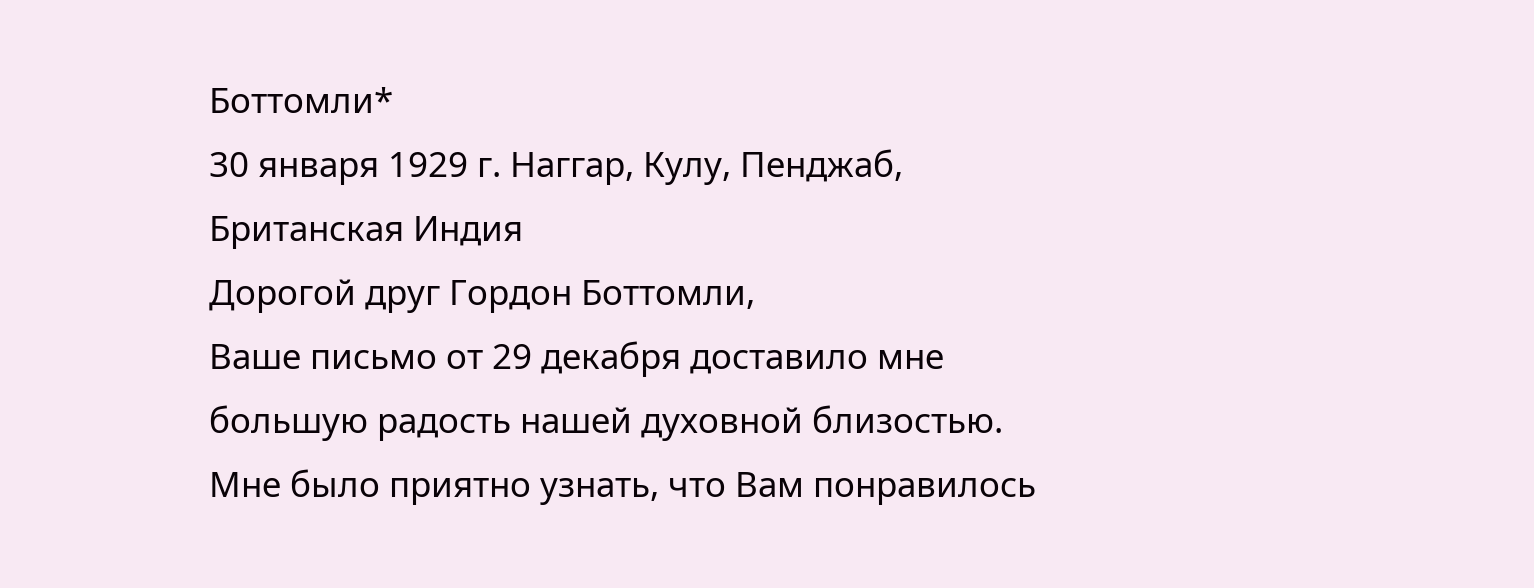Боттомли*
30 января 1929 г. Наггар, Кулу, Пенджаб, Британская Индия
Дорогой друг Гордон Боттомли,
Ваше письмо от 29 декабря доставило мне большую радость нашей духовной близостью. Мне было приятно узнать, что Вам понравилось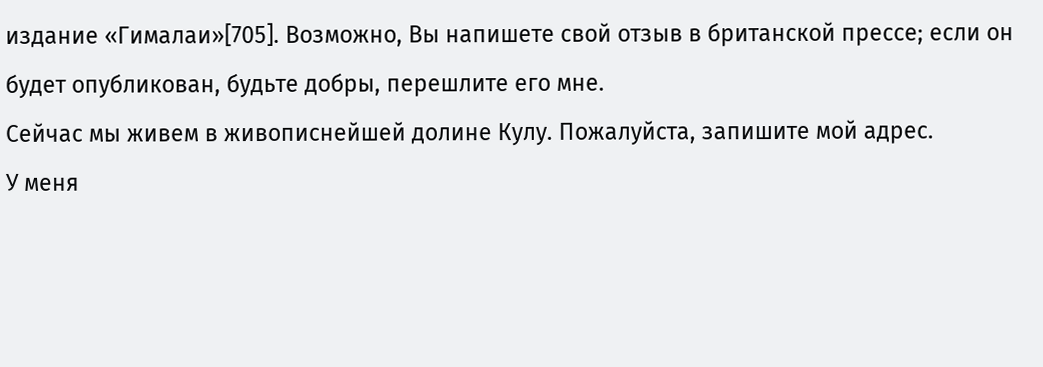издание «Гималаи»[705]. Возможно, Вы напишете свой отзыв в британской прессе; если он будет опубликован, будьте добры, перешлите его мне.
Сейчас мы живем в живописнейшей долине Кулу. Пожалуйста, запишите мой адрес.
У меня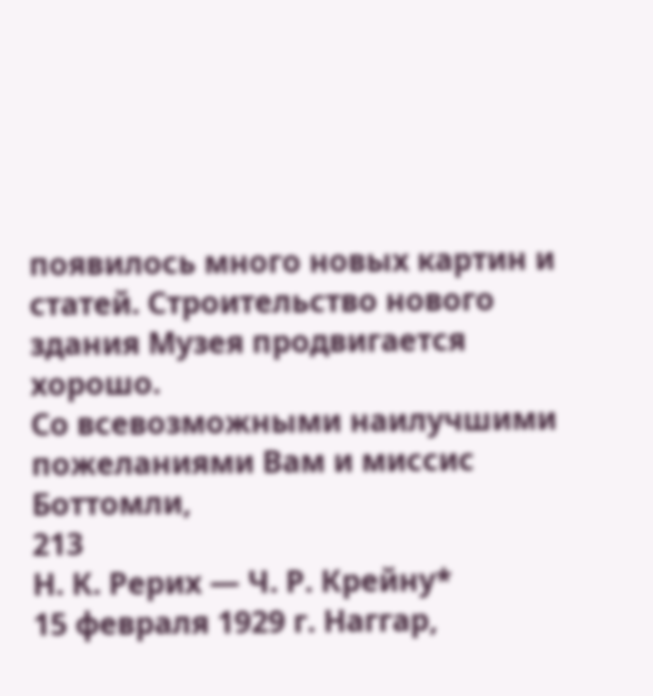появилось много новых картин и статей. Строительство нового здания Музея продвигается хорошо.
Со всевозможными наилучшими пожеланиями Вам и миссис Боттомли,
213
Н. К. Рерих — Ч. Р. Крейну*
15 февраля 1929 г. Наггар,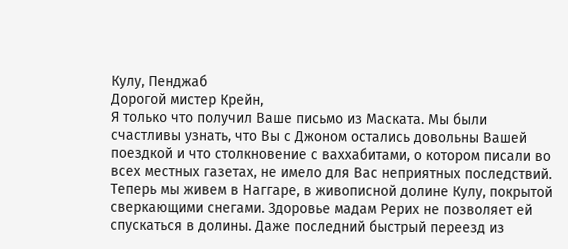Кулу, Пенджаб
Дорогой мистер Крейн,
Я только что получил Ваше письмо из Маската. Мы были счастливы узнать, что Вы с Джоном остались довольны Вашей поездкой и что столкновение с ваххабитами, о котором писали во всех местных газетах, не имело для Вас неприятных последствий.
Теперь мы живем в Наггаре, в живописной долине Кулу, покрытой сверкающими снегами. Здоровье мадам Рерих не позволяет ей спускаться в долины. Даже последний быстрый переезд из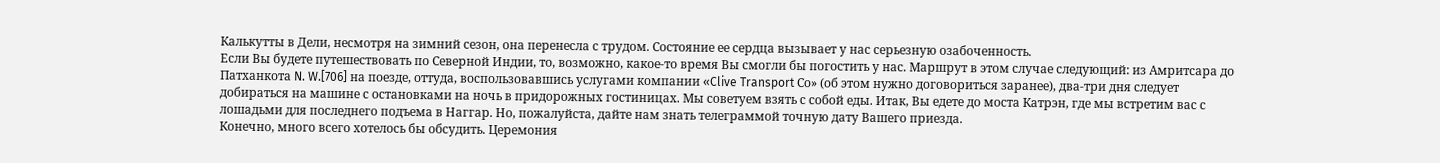Калькутты в Дели, несмотря на зимний сезон, она перенесла с трудом. Состояние ее сердца вызывает у нас серьезную озабоченность.
Если Вы будете путешествовать по Северной Индии, то, возможно, какое-то время Вы смогли бы погостить у нас. Маршрут в этом случае следующий: из Амритсара до Патханкота N. W.[706] на поезде, оттуда, воспользовавшись услугами компании «Clive Transport Со» (об этом нужно договориться заранее), два-три дня следует добираться на машине с остановками на ночь в придорожных гостиницах. Мы советуем взять с собой еды. Итак, Вы едете до моста Катрэн, где мы встретим вас с лошадьми для последнего подъема в Наггар. Но, пожалуйста, дайте нам знать телеграммой точную дату Вашего приезда.
Конечно, много всего хотелось бы обсудить. Церемония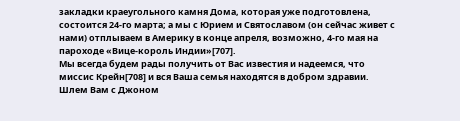закладки краеугольного камня Дома, которая уже подготовлена, состоится 24-го марта; а мы с Юрием и Святославом (он сейчас живет с нами) отплываем в Америку в конце апреля, возможно, 4-го мая на пароходе «Вице-король Индии»[707].
Мы всегда будем рады получить от Вас известия и надеемся, что миссис Крейн[708] и вся Ваша семья находятся в добром здравии.
Шлем Вам с Джоном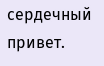сердечный привет.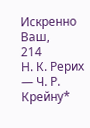Искренно Ваш,
214
Н. К. Рерих — Ч. Р. Крейну*